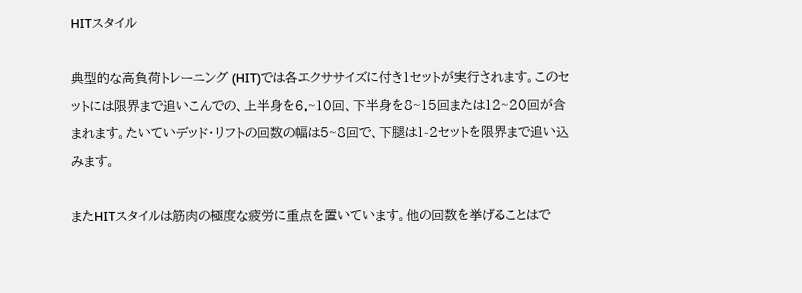HITスタイル

典型的な高負荷トレーニング (HIT)では各エクササイズに付き1セットが実行されます。このセットには限界まで追いこんでの、上半身を6.~10回、下半身を8~15回または12~20回が含まれます。たいていデッド・リフトの回数の幅は5~8回で、下腿は1-2セットを限界まで追い込みます。

またHITスタイルは筋肉の極度な疲労に重点を置いています。他の回数を挙げることはで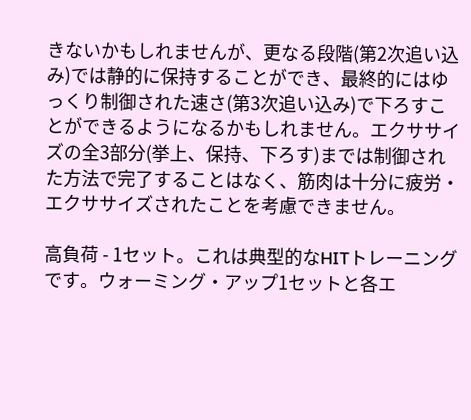きないかもしれませんが、更なる段階(第2次追い込み)では静的に保持することができ、最終的にはゆっくり制御された速さ(第3次追い込み)で下ろすことができるようになるかもしれません。エクササイズの全3部分(挙上、保持、下ろす)までは制御された方法で完了することはなく、筋肉は十分に疲労・エクササイズされたことを考慮できません。

高負荷 - 1セット。これは典型的なHITトレーニングです。ウォーミング・アップ1セットと各エ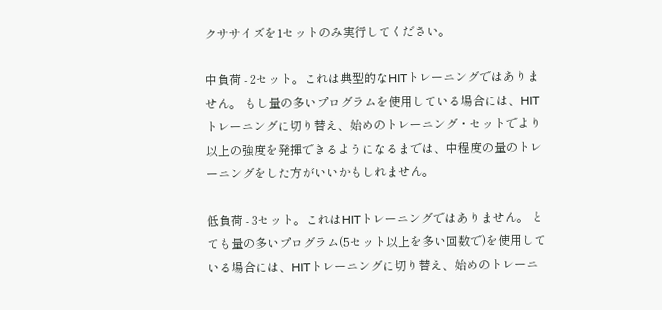クササイズを1セットのみ実行してください。

中負荷 - 2セット。これは典型的なHITトレーニングではありません。 もし量の多いプログラムを使用している場合には、HITトレーニングに切り替え、始めのトレーニング・セットでより以上の強度を発揮できるようになるまでは、中程度の量のトレーニングをした方がいいかもしれません。

低負荷 - 3セット。これはHITトレーニングではありません。 とても量の多いプログラム(5セット以上を多い回数で)を使用している場合には、HITトレーニングに切り替え、始めのトレーニ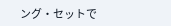ング・セットで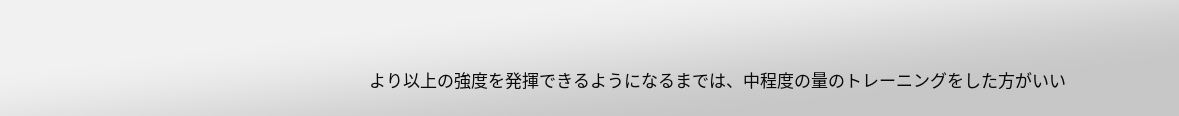より以上の強度を発揮できるようになるまでは、中程度の量のトレーニングをした方がいい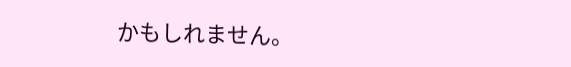かもしれません。